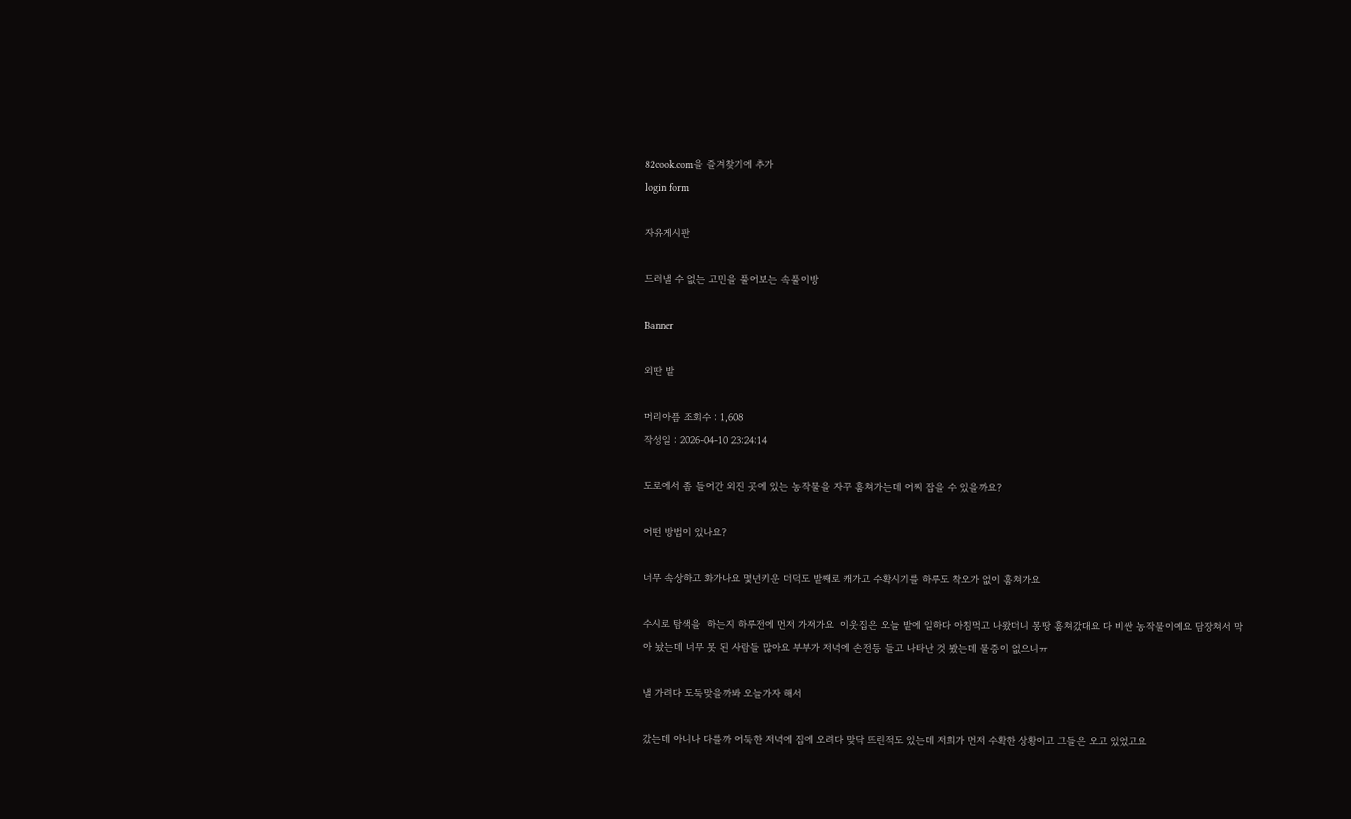82cook.com을 즐겨찾기에 추가
login form

자유게시판

드러낼 수 없는 고민을 풀어보는 속풀이방

Banner

외딴 밭

머리아픔 조회수 : 1,608
작성일 : 2026-04-10 23:24:14

도로에서 좀 들어간 외진 곳에 있는 농작물을 자꾸 훔쳐가는데 어찌 잡을 수 있을까요?

어떤 방법이 있나요?

너무 속상하고 화가나요 몇년키운 더덕도 밭째로 캐가고 수확시기를 하루도 착오가 없이 훔쳐가요

수시로 탐색을  하는지 하루전에 먼저 가져가요  이웃집은 오늘 밭에 일하다 아침먹고 나왔더니 몽땅 훔쳐갔대요 다 비싼 농작물이예요 담장쳐서 막아 놨는데 너무 못 된 사람들 많아요 부부가 저녁에 손전등 들고 나타난 것 봤는데 물증이 없으니ㅠ

낼 가려다 도둑맞을까봐 오늘가자 해서

갔는데 아니나 다를까 어둑한 저녁에 집에 오려다 맞닥 뜨린적도 있는데 저희가 먼저 수확한 상황이고 그들은 오고 있었고요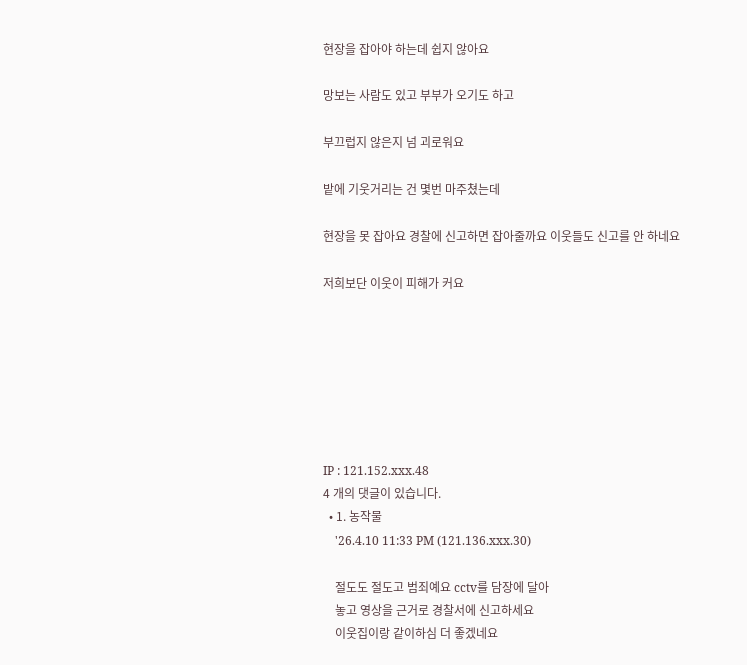현장을 잡아야 하는데 쉽지 않아요

망보는 사람도 있고 부부가 오기도 하고

부끄럽지 않은지 넘 괴로워요

밭에 기웃거리는 건 몇번 마주쳤는데

현장을 못 잡아요 경찰에 신고하면 잡아줄까요 이웃들도 신고를 안 하네요

저희보단 이웃이 피해가 커요







IP : 121.152.xxx.48
4 개의 댓글이 있습니다.
  • 1. 농작물
    '26.4.10 11:33 PM (121.136.xxx.30)

    절도도 절도고 범죄예요 cctv를 담장에 달아
    놓고 영상을 근거로 경찰서에 신고하세요
    이웃집이랑 같이하심 더 좋겠네요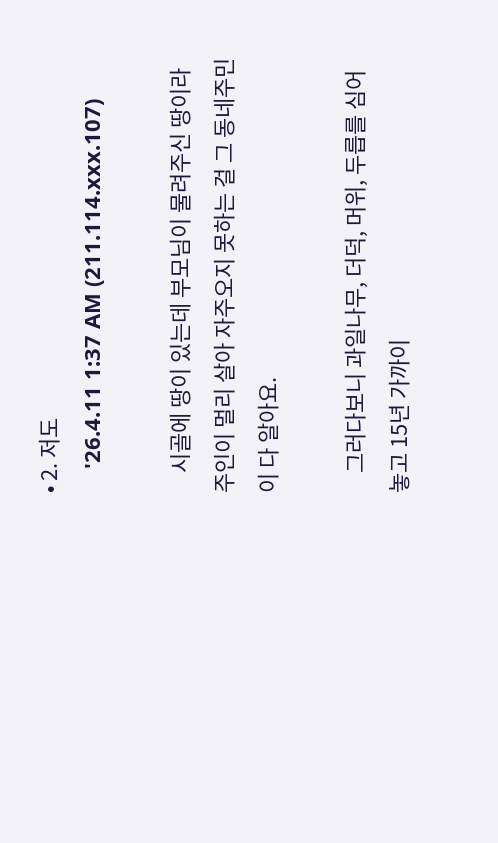• 2. 저도
    '26.4.11 1:37 AM (211.114.xxx.107)

    시골에 땅이 있는데 부모님이 물려주신 땅이라 주인이 멀리 살아 자주오지 못하는 걸 그 동네주민이 다 알아요.

    그러다보니 과일나무, 더덕, 머위, 두릅를 심어놓고 15년 가까이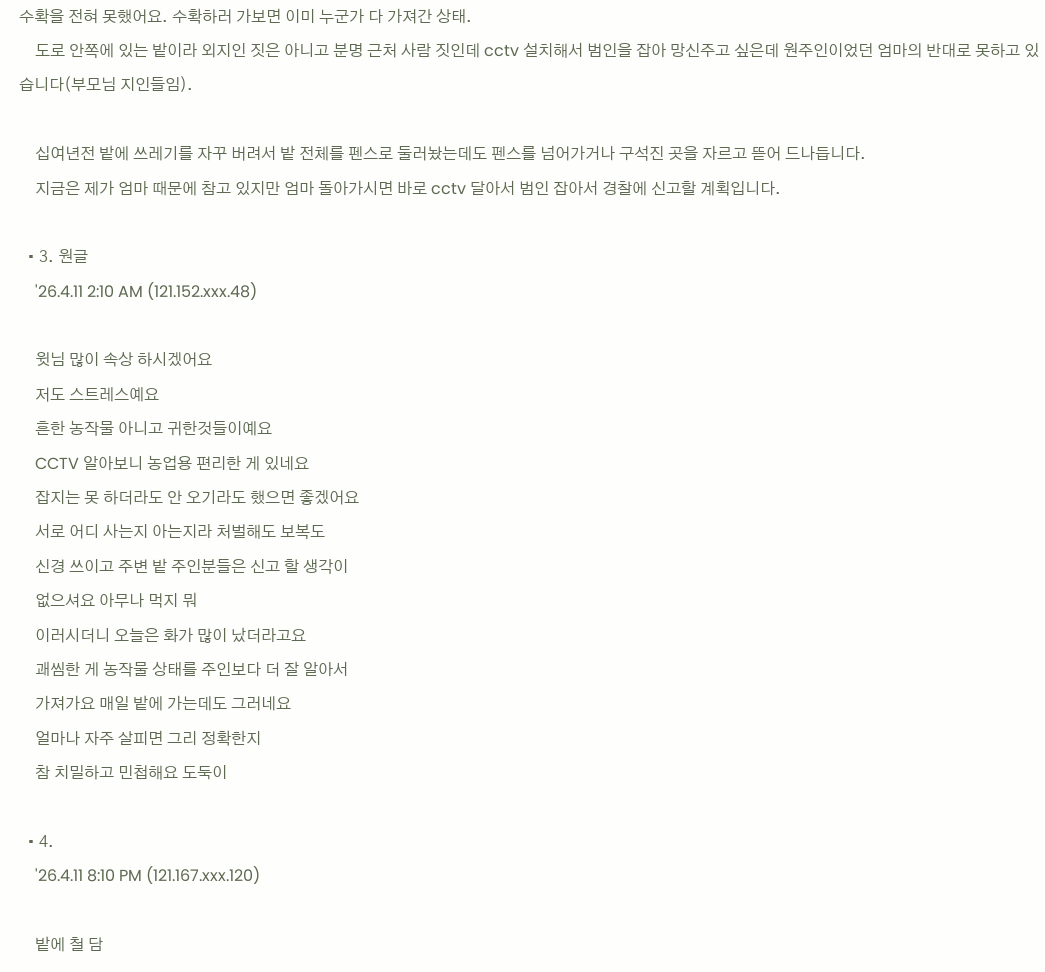수확을 전혀 못했어요. 수확하러 가보면 이미 누군가 다 가져간 상태.
    도로 안쪽에 있는 밭이라 외지인 짓은 아니고 분명 근처 사람 짓인데 cctv 설치해서 범인을 잡아 망신주고 싶은데 원주인이었던 엄마의 반대로 못하고 있습니다(부모님 지인들임).

    십여년전 밭에 쓰레기를 자꾸 버려서 밭 전체를 펜스로 둘러놨는데도 펜스를 넘어가거나 구석진 곳을 자르고 뜯어 드나듭니다.
    지금은 제가 엄마 때문에 참고 있지만 엄마 돌아가시면 바로 cctv 달아서 범인 잡아서 경찰에 신고할 계획입니다.

  • 3. 원글
    '26.4.11 2:10 AM (121.152.xxx.48)

    윗님 많이 속상 하시겠어요
    저도 스트레스예요
    흔한 농작물 아니고 귀한것들이예요
    CCTV 알아보니 농업용 편리한 게 있네요
    잡지는 못 하더라도 안 오기라도 했으면 좋겠어요
    서로 어디 사는지 아는지라 처벌해도 보복도
    신경 쓰이고 주변 밭 주인분들은 신고 할 생각이
    없으셔요 아무나 먹지 뭐
    이러시더니 오늘은 화가 많이 났더라고요
    괘씸한 게 농작물 상태를 주인보다 더 잘 알아서
    가져가요 매일 밭에 가는데도 그러네요
    얼마나 자주 살피면 그리 정확한지
    참 치밀하고 민첩해요 도둑이

  • 4.
    '26.4.11 8:10 PM (121.167.xxx.120)

    밭에 철 담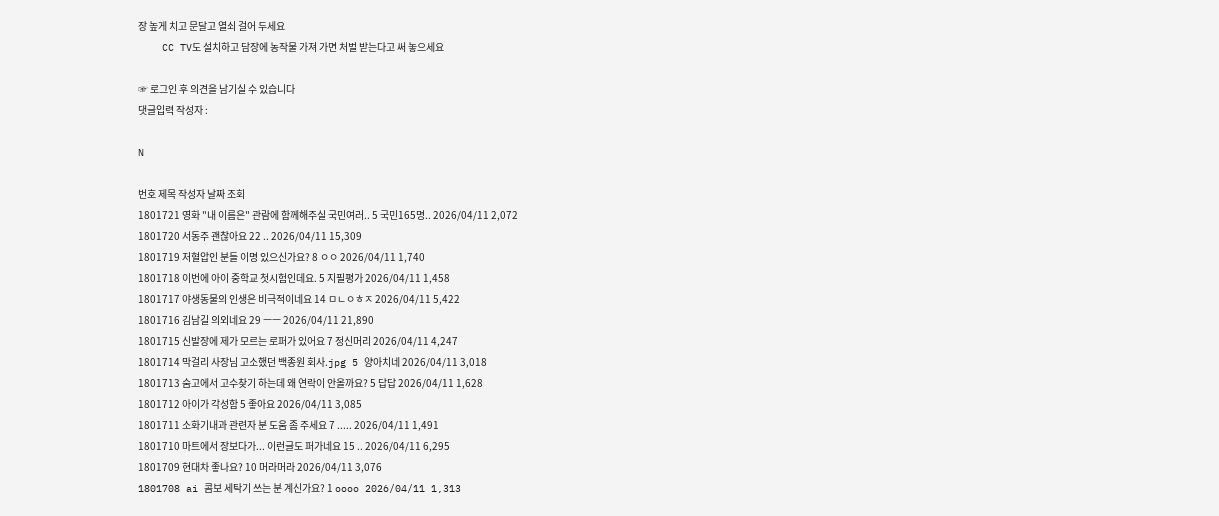장 높게 치고 문달고 열쇠 걸어 두세요
    CC TV도 설치하고 담장에 농작물 가져 가면 처벌 받는다고 써 놓으세요

☞ 로그인 후 의견을 남기실 수 있습니다
댓글입력 작성자 :

N

번호 제목 작성자 날짜 조회
1801721 영화 "내 이름은" 관람에 함께해주실 국민여러.. 5 국민165명.. 2026/04/11 2,072
1801720 서동주 괜찮아요 22 .. 2026/04/11 15,309
1801719 저혈압인 분들 이명 있으신가요? 8 ㅇㅇ 2026/04/11 1,740
1801718 이번에 아이 중학교 첫시험인데요. 5 지필평가 2026/04/11 1,458
1801717 야생동물의 인생은 비극적이네요 14 ㅁㄴㅇㅎㅈ 2026/04/11 5,422
1801716 김남길 의외네요 29 ㅡㅡ 2026/04/11 21,890
1801715 신발장에 제가 모르는 로퍼가 있어요 7 정신머리 2026/04/11 4,247
1801714 막걸리 사장님 고소했던 백종원 회사.jpg 5 양아치네 2026/04/11 3,018
1801713 숨고에서 고수찾기 하는데 왜 연락이 안올까요? 5 답답 2026/04/11 1,628
1801712 아이가 각성함 5 좋아요 2026/04/11 3,085
1801711 소화기내과 관련자 분 도움 좀 주세요 7 ..... 2026/04/11 1,491
1801710 마트에서 장보다가... 이런글도 퍼가네요 15 .. 2026/04/11 6,295
1801709 현대차 좋나요? 10 머라머라 2026/04/11 3,076
1801708 ai 콤보 세탁기 쓰는 분 계신가요? 1 oooo 2026/04/11 1,313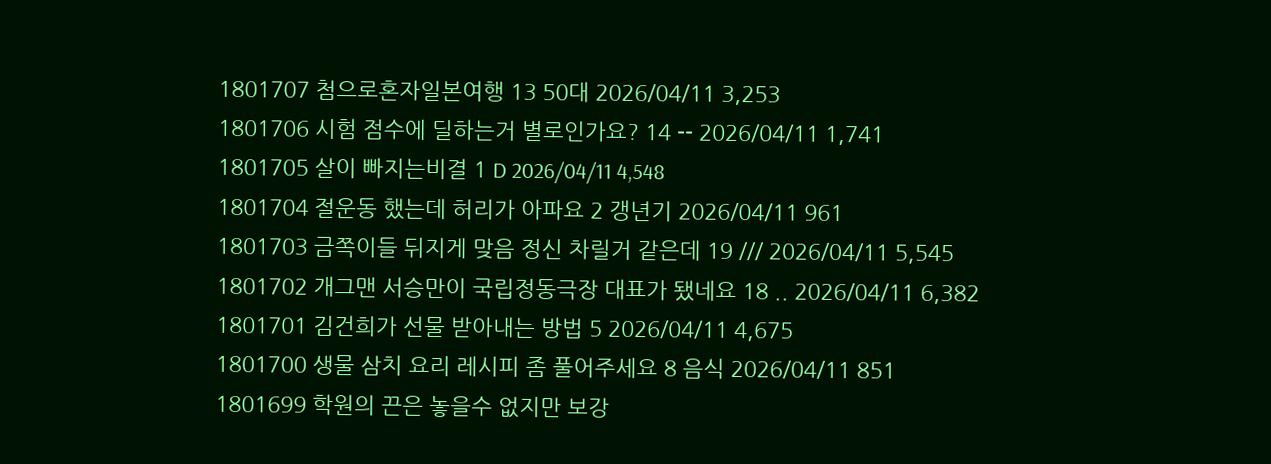1801707 첨으로혼자일본여행 13 50대 2026/04/11 3,253
1801706 시험 점수에 딜하는거 별로인가요? 14 -- 2026/04/11 1,741
1801705 살이 빠지는비결 1 D 2026/04/11 4,548
1801704 절운동 했는데 허리가 아파요 2 갱년기 2026/04/11 961
1801703 금쪽이들 뒤지게 맞음 정신 차릴거 같은데 19 /// 2026/04/11 5,545
1801702 개그맨 서승만이 국립정동극장 대표가 됐네요 18 .. 2026/04/11 6,382
1801701 김건희가 선물 받아내는 방법 5 2026/04/11 4,675
1801700 생물 삼치 요리 레시피 좀 풀어주세요 8 음식 2026/04/11 851
1801699 학원의 끈은 놓을수 없지만 보강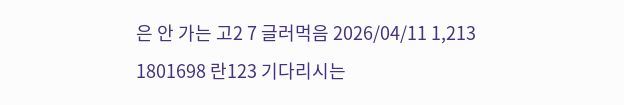은 안 가는 고2 7 글러먹음 2026/04/11 1,213
1801698 란123 기다리시는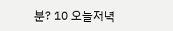분? 10 오늘저녁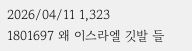2026/04/11 1,323
1801697 왜 이스라엘 깃발 들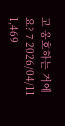고 옹호하는 거에요? 7 2026/04/11 1,469